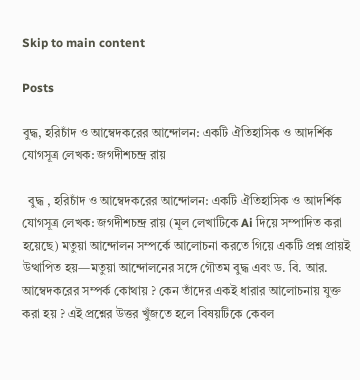Skip to main content

Posts

বুদ্ধ, হরিচাঁদ ও আম্বেদকরের আন্দোলন: একটি ঐতিহাসিক ও আদর্শিক যোগসূত্র লেখক: জগদীশচন্দ্র রায়

  বুদ্ধ , হরিচাঁদ ও আম্বেদকরের আন্দোলন: একটি ঐতিহাসিক ও আদর্শিক যোগসূত্র লেখক: জগদীশচন্দ্র রায় (মূল লেখাটিকে Ai দিয়ে সম্পাদিত করা হয়েছে) মতুয়া আন্দোলন সম্পর্কে আলোচনা করতে গিয়ে একটি প্রশ্ন প্রায়ই উত্থাপিত হয়—মতুয়া আন্দোলনের সঙ্গে গৌতম বুদ্ধ এবং ড. বি. আর. আম্বেদকরের সম্পর্ক কোথায় ? কেন তাঁদের একই ধারার আলোচনায় যুক্ত করা হয় ? এই প্রশ্নের উত্তর খুঁজতে হলে বিষয়টিকে কেবল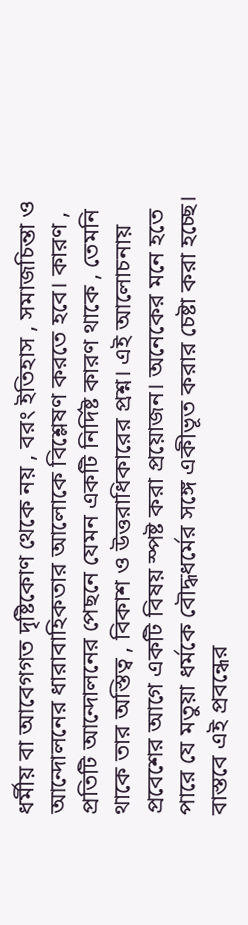ধর্মীয় বা আবেগগত দৃষ্টিকোণ থেকে নয় , বরং ইতিহাস , সমাজচিন্তা ও আন্দোলনের ধারাবাহিকতার আলোকে বিশ্লেষণ করতে হবে। কারণ , প্রতিটি আন্দোলনের পেছনে যেমন একটি নির্দিষ্ট কারণ থাকে , তেমনি থাকে তার অস্তিত্ব , বিকাশ ও উত্তরাধিকারের প্রশ্ন। এই আলোচনায় প্রবেশের আগে একটি বিষয় স্পষ্ট করা প্রয়োজন। অনেকের মনে হতে পারে যে মতুয়া ধর্মকে বৌদ্ধধর্মের সঙ্গে একীভূত করার চেষ্টা করা হচ্ছে। বাস্তবে এই প্রবন্ধের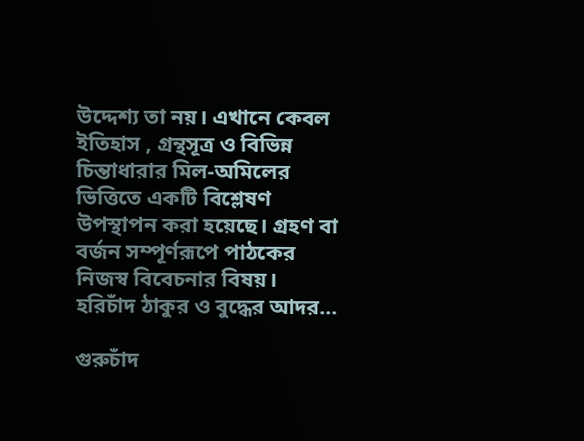উদ্দেশ্য তা নয়। এখানে কেবল ইতিহাস , গ্রন্থসূত্র ও বিভিন্ন চিন্তাধারার মিল-অমিলের ভিত্তিতে একটি বিশ্লেষণ উপস্থাপন করা হয়েছে। গ্রহণ বা বর্জন সম্পূর্ণরূপে পাঠকের নিজস্ব বিবেচনার বিষয়। হরিচাঁদ ঠাকুর ও বুদ্ধের আদর...

গুরুচাঁদ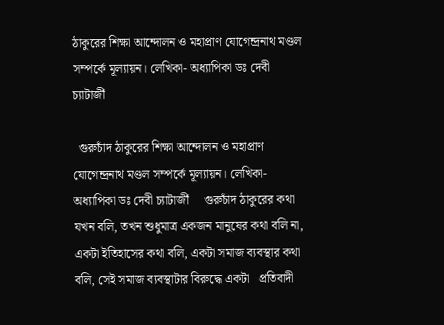ঠাকুরের শিক্ষা আন্দোলন ও মহাপ্রাণ যোগেন্দ্রনাথ মণ্ডল সম্পর্কে মূল্যায়ন। লেখিকা- অধ্যাপিকা ডঃ দেবী চ্যাটার্জী

  গুরুচাঁদ ঠাকুরের শিক্ষা আন্দোলন ও মহাপ্রাণ যোগেন্দ্রনাথ মণ্ডল সম্পর্কে মূল্যায়ন। লেখিকা- অধ্যাপিকা ডঃ দেবী চ্যাটার্জী     গুরুচাঁদ ঠাকুরের কথা যখন বলি, তখন শুধুমাত্র একজন মানুষের কথা বলি না, একটা ইতিহাসের কথা বলি, একটা সমাজ ব্যবস্থার কথা বলি, সেই সমাজ ব্যবস্থাটার বিরুদ্ধে একটা   প্রতিবাদী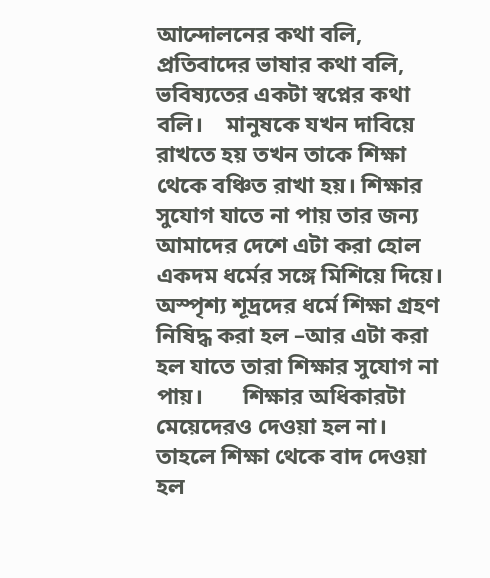আন্দোলনের কথা বলি, প্রতিবাদের ভাষার কথা বলি, ভবিষ্যতের একটা স্বপ্নের কথা বলি।    মানুষকে যখন দাবিয়ে রাখতে হয় তখন তাকে শিক্ষা থেকে বঞ্চিত রাখা হয়। শিক্ষার সুযোগ যাতে না পায় তার জন্য আমাদের দেশে এটা করা হোল একদম ধর্মের সঙ্গে মিশিয়ে দিয়ে। অস্পৃশ্য শূদ্রদের ধর্মে শিক্ষা গ্রহণ নিষিদ্ধ করা হল –আর এটা করা হল যাতে তারা শিক্ষার সুযোগ না পায়।       শিক্ষার অধিকারটা মেয়েদেরও দেওয়া হল না। তাহলে শিক্ষা থেকে বাদ দেওয়া হল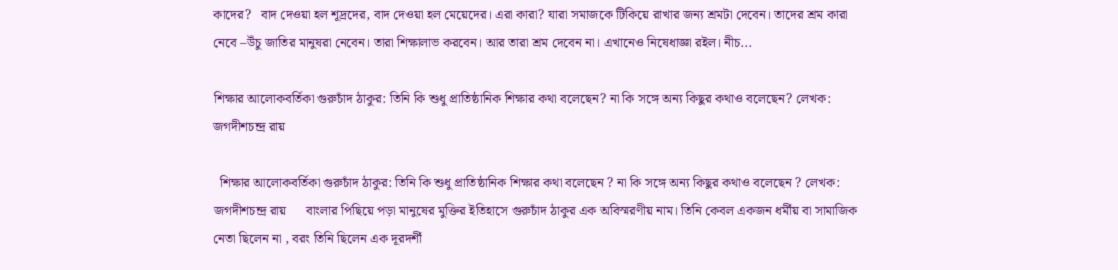কাদের?   বাদ দেওয়া হল শূদ্রদের, বাদ দেওয়া হল মেয়েদের। এরা কারা? যারা সমাজকে টিকিয়ে রাখার জন্য শ্রমটা দেবেন। তাদের শ্রম কারা নেবে –উঁচু জাতির মানুষরা নেবেন। তারা শিক্ষালাভ করবেন। আর তারা শ্রম দেবেন না। এখানেও নিষেধাজ্ঞা রইল। নীচ...

শিক্ষার আলোকবর্তিকা গুরুচাঁদ ঠাকুর: তিনি কি শুধু প্রাতিষ্ঠানিক শিক্ষার কথা বলেছেন? না কি সঙ্গে অন্য কিছুর কথাও বলেছেন? লেখক: জগদীশচন্দ্র রায়

  শিক্ষার আলোকবর্তিকা গুরুচাঁদ ঠাকুর: তিনি কি শুধু প্রাতিষ্ঠানিক শিক্ষার কথা বলেছেন ? না কি সঙ্গে অন্য কিছুর কথাও বলেছেন ? লেখক: জগদীশচন্দ্র রায়      বাংলার পিছিয়ে পড়া মানুষের মুক্তির ইতিহাসে গুরুচাঁদ ঠাকুর এক অবিস্মরণীয় নাম। তিনি কেবল একজন ধর্মীয় বা সামাজিক নেতা ছিলেন না , বরং তিনি ছিলেন এক দূরদর্শী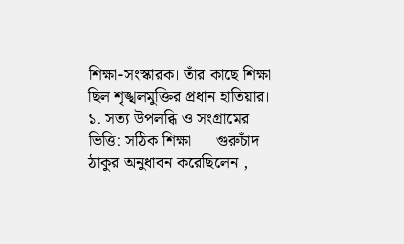শিক্ষা-সংস্কারক। তাঁর কাছে শিক্ষা ছিল শৃঙ্খলমুক্তির প্রধান হাতিয়ার। ১. সত্য উপলব্ধি ও সংগ্রামের ভিত্তি: সঠিক শিক্ষা      গুরুচাঁদ ঠাকুর অনুধাবন করেছিলেন ,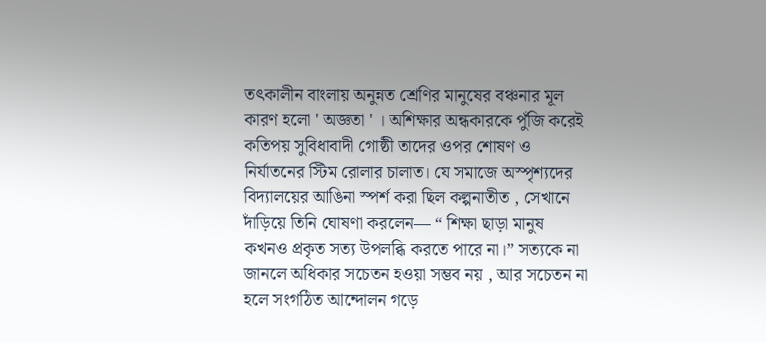তৎকালীন বাংলায় অনুন্নত শ্রেণির মানুষের বঞ্চনার মূল কারণ হলো ' অজ্ঞতা ' । অশিক্ষার অন্ধকারকে পুঁজি করেই কতিপয় সুবিধাবাদী গোষ্ঠী তাদের ওপর শোষণ ও নির্যাতনের স্টিম রোলার চালাত। যে সমাজে অস্পৃশ্যদের বিদ্যালয়ের আঙিনা স্পর্শ করা ছিল কল্পনাতীত , সেখানে দাঁড়িয়ে তিনি ঘোষণা করলেন— “ শিক্ষা ছাড়া মানুষ কখনও প্রকৃত সত্য উপলব্ধি করতে পারে না।” সত্যকে না জানলে অধিকার সচেতন হওয়া সম্ভব নয় , আর সচেতন না হলে সংগঠিত আন্দোলন গড়ে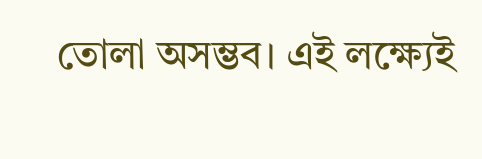তোলা অসম্ভব। এই লক্ষ্যেই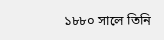১৮৮০ সালে তিনি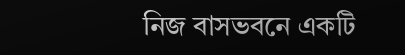নিজ বাসভবনে একটি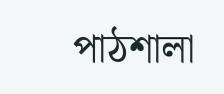পাঠশালা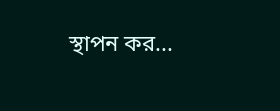স্থাপন কর...